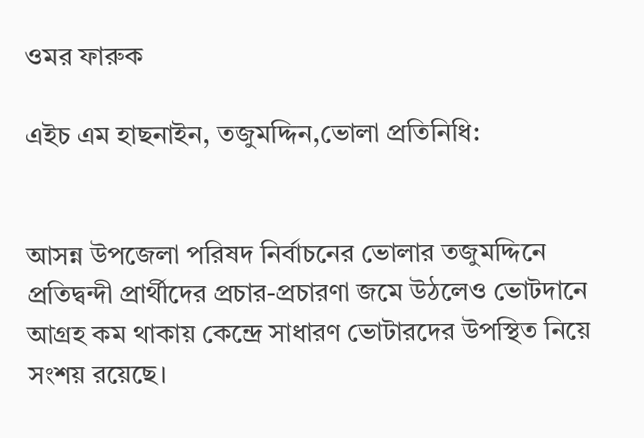ওমর ফারুক

এইচ এম হাছনাইন, তজুমদ্দিন,ভোলা প্রতিনিধি:


আসন্ন উপজেলা পরিষদ নির্বাচনের ভোলার তজুমদ্দিনে প্রতিদ্বন্দী প্রার্থীদের প্রচার-প্রচারণা জমে উঠলেও ভোটদানে আগ্রহ কম থাকায় কেন্দ্রে সাধারণ ভোটারদের উপস্থিত নিয়ে সংশয় রয়েছে।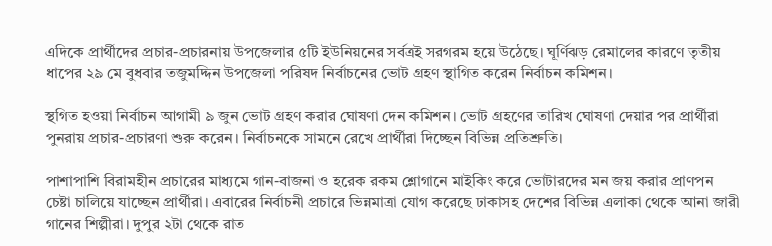এদিকে প্রার্থীদের প্রচার-প্রচারনায় উপজেলার ৫টি ইউনিয়নের সর্বত্রই সরগরম হয়ে উঠেছে। ঘূর্ণিঝড় রেমালের কারণে তৃতীয় ধাপের ২৯ মে বুধবার তজুমদ্দিন উপজেলা পরিষদ নির্বাচনের ভোট গ্রহণ স্থাগিত করেন নির্বাচন কমিশন।

স্থগিত হওয়া নির্বাচন আগামী ৯ জুন ভোট গ্রহণ করার ঘোষণা দেন কমিশন। ভোট গ্রহণের তারিখ ঘোষণা দেয়ার পর প্রার্থীরা পুনরায় প্রচার-প্রচারণা শুরু করেন। নির্বাচনকে সামনে রেখে প্রার্থীরা দিচ্ছেন বিভিন্ন প্রতিশ্রুতি।

পাশাপাশি বিরামহীন প্রচারের মাধ্যমে গান-বাজনা ও হরেক রকম শ্লোগানে মাইকিং করে ভোটারদের মন জয় করার প্রাণপন চেষ্টা চালিয়ে যাচ্ছেন প্রার্থীরা। এবারের নির্বাচনী প্রচারে ভিন্নমাত্রা যোগ করেছে ঢাকাসহ দেশের বিভিন্ন এলাকা থেকে আনা জারী গানের শিল্পীরা। দুপুর ২টা থেকে রাত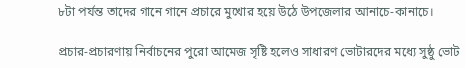৮টা পর্যন্ত তাদের গানে গানে প্রচারে মুখোর হয়ে উঠে উপজেলার আনাচে-কানাচে।

প্রচার-প্রচারণায় নির্বাচনের পুরো আমেজ সৃষ্টি হলেও সাধারণ ভোটারদের মধ্যে সুষ্ঠু ভোট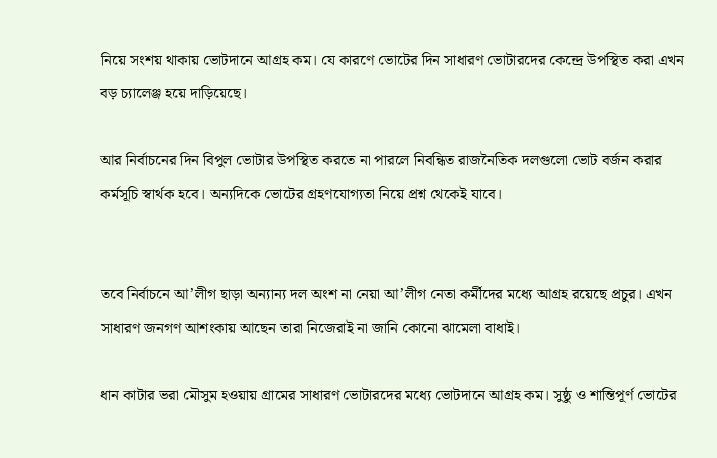নিয়ে সংশয় থাকায় ভোটদানে আগ্রহ কম। যে কারণে ভোটের দিন সাধারণ ভোটারদের কেন্দ্রে উপস্থিত করা এখন বড় চ্যালেঞ্জ হয়ে দাড়িয়েছে।

আর নির্বাচনের দিন বিপুল ভোটার উপস্থিত করতে না পারলে নিবন্ধিত রাজনৈতিক দলগুলো ভোট বর্জন করার কর্মসূচি স্বার্থক হবে। অন্যদিকে ভোটের গ্রহণযোগ্যতা নিয়ে প্রশ্ন থেকেই যাবে।


তবে নির্বাচনে আ’লীগ ছাড়া অন্যান্য দল অংশ না নেয়া আ’লীগ নেতা কর্মীদের মধ্যে আগ্রহ রয়েছে প্রচুর। এখন সাধারণ জনগণ আশংকায় আছেন তারা নিজেরাই না জানি কোনো ঝামেলা বাধাই।

ধান কাটার ভরা মৌসুম হওয়ায় গ্রামের সাধারণ ভোটারদের মধ্যে ভোটদানে আগ্রহ কম। সুষ্ঠু ও শান্তিপূর্ণ ভোটের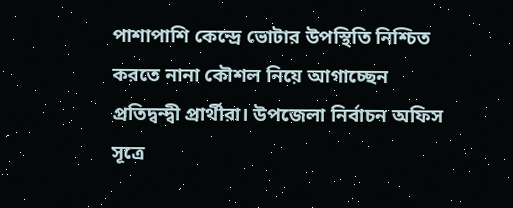পাশাপাশি কেন্দ্রে ভোটার উপস্থিতি নিশ্চিত করতে নানা কৌশল নিয়ে আগাচ্ছেন প্রতিদ্বন্দ্বী প্রার্থীরা। উপজেলা নির্বাচন অফিস সূত্রে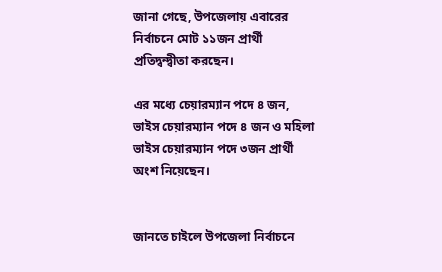জানা গেছে, উপজেলায় এবারের নির্বাচনে মোট ১১জন প্রার্থী প্রতিদ্বন্দ্বীতা করছেন।

এর মধ্যে চেয়ারম্যান পদে ৪ জন, ভাইস চেয়ারম্যান পদে ৪ জন ও মহিলা ভাইস চেয়ারম্যান পদে ৩জন প্রার্থী অংশ নিয়েছেন।


জানতে চাইলে উপজেলা নির্বাচনে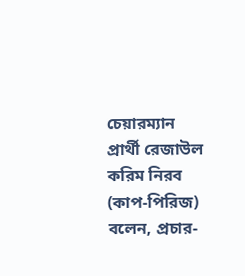চেয়ারম্যান প্রার্থী রেজাউল করিম নিরব (কাপ-পিরিজ) বলেন, প্রচার-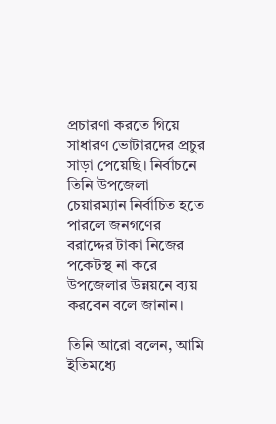প্রচারণা করতে গিয়ে সাধারণ ভোটারদের প্রচুর সাড়া পেয়েছি। নির্বাচনে তিনি উপজেলা চেয়ারম্যান নির্বাচিত হতে পারলে জনগণের বরাদ্দের টাকা নিজের পকেটস্থ না করে উপজেলার উন্নয়নে ব্যয় করবেন বলে জানান।

তিনি আরো বলেন, আমি ইতিমধ্যে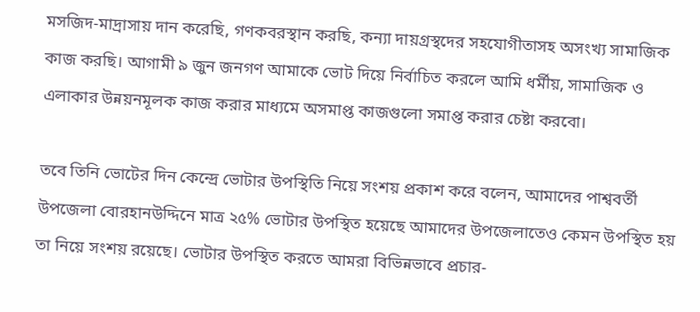মসজিদ-মাদ্রাসায় দান করেছি, গণকবরস্থান করছি, কন্যা দায়গ্রস্থদের সহযোগীতাসহ অসংখ্য সামাজিক কাজ করছি। আগামী ৯ জুন জনগণ আমাকে ভোট দিয়ে নির্বাচিত করলে আমি ধর্মীয়, সামাজিক ও এলাকার উন্নয়নমূলক কাজ করার মাধ্যমে অসমাপ্ত কাজগুলো সমাপ্ত করার চেষ্টা করবো।

তবে তিনি ভোটের দিন কেন্দ্রে ভোটার উপস্থিতি নিয়ে সংশয় প্রকাশ করে বলেন, আমাদের পাশ্ববর্তী উপজেলা বোরহানউদ্দিনে মাত্র ২৫% ভোটার উপস্থিত হয়েছে আমাদের উপজেলাতেও কেমন উপস্থিত হয় তা নিয়ে সংশয় রয়েছে। ভোটার উপস্থিত করতে আমরা বিভিন্নভাবে প্রচার-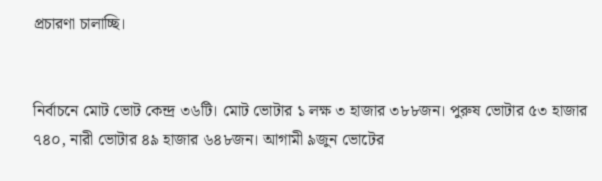প্রচারণা চালাচ্ছি।


নির্বাচনে মোট ভোট কেন্দ্র ৩৬টি। মোট ভোটার ১ লক্ষ ৩ হাজার ৩৮৮জন। পুরুষ ভোটার ৫৩ হাজার ৭৪০, নারী ভোটার ৪৯ হাজার ৬৪৮জন। আগামী ৯জুন ভোটের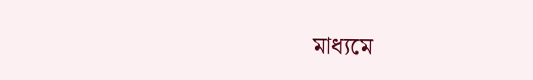মাধ্যমে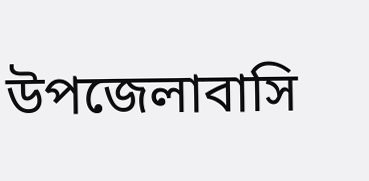উপজেলাবাসি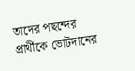তাদের পছন্দের প্রার্থীকে ভোটদানের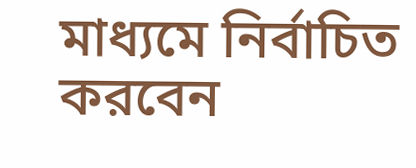মাধ্যমে নির্বাচিত করবেন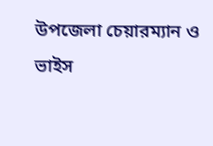উপজেলা চেয়ারম্যান ও ভাইস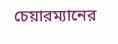চেয়ারম্যানের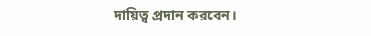দায়িত্ব প্রদান করবেন।